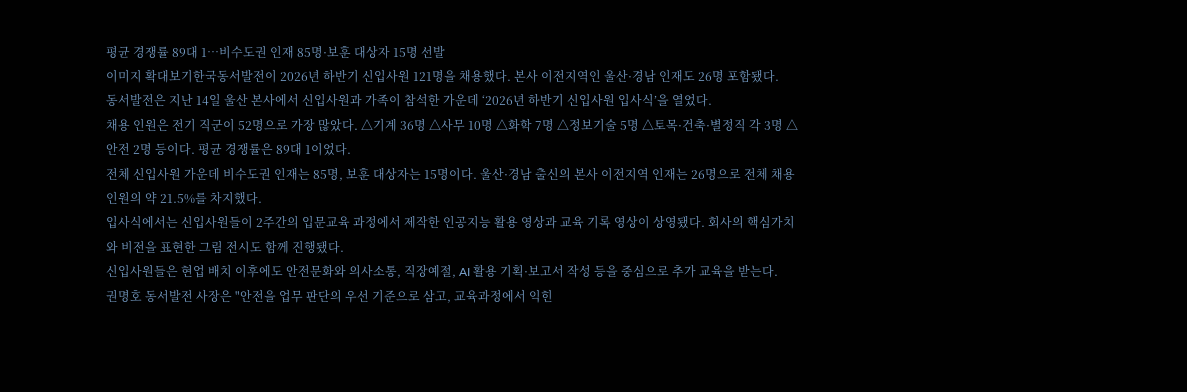평균 경쟁률 89대 1…비수도권 인재 85명·보훈 대상자 15명 선발
이미지 확대보기한국동서발전이 2026년 하반기 신입사원 121명을 채용했다. 본사 이전지역인 울산·경남 인재도 26명 포함됐다.
동서발전은 지난 14일 울산 본사에서 신입사원과 가족이 참석한 가운데 ‘2026년 하반기 신입사원 입사식’을 열었다.
채용 인원은 전기 직군이 52명으로 가장 많았다. △기계 36명 △사무 10명 △화학 7명 △정보기술 5명 △토목·건축·별정직 각 3명 △안전 2명 등이다. 평균 경쟁률은 89대 1이었다.
전체 신입사원 가운데 비수도권 인재는 85명, 보훈 대상자는 15명이다. 울산·경남 출신의 본사 이전지역 인재는 26명으로 전체 채용 인원의 약 21.5%를 차지했다.
입사식에서는 신입사원들이 2주간의 입문교육 과정에서 제작한 인공지능 활용 영상과 교육 기록 영상이 상영됐다. 회사의 핵심가치와 비전을 표현한 그림 전시도 함께 진행됐다.
신입사원들은 현업 배치 이후에도 안전문화와 의사소통, 직장예절, AI 활용 기획·보고서 작성 등을 중심으로 추가 교육을 받는다.
권명호 동서발전 사장은 "안전을 업무 판단의 우선 기준으로 삼고, 교육과정에서 익힌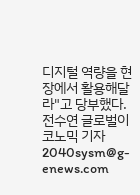디지털 역량을 현장에서 활용해달라"고 당부했다.
전수연 글로벌이코노믹 기자 2040sysm@g-enews.com